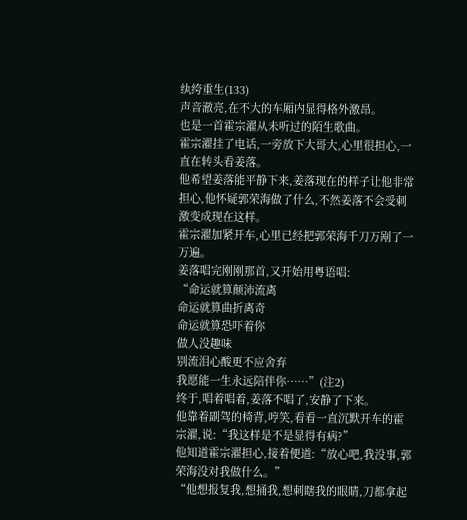纨绔重生(133)
声音澈亮,在不大的车厢内显得格外激昂。
也是一首霍宗濯从未听过的陌生歌曲。
霍宗濯挂了电话,一旁放下大哥大,心里很担心,一直在转头看姜落。
他希望姜落能平静下来,姜落现在的样子让他非常担心,他怀疑郭荣海做了什么,不然姜落不会受刺激变成现在这样。
霍宗濯加紧开车,心里已经把郭荣海千刀万剐了一万遍。
姜落唱完刚刚那首,又开始用粤语唱:
“命运就算颠沛流离
命运就算曲折离奇
命运就算恐吓着你
做人没趣味
别流泪心酸更不应舍弃
我愿能一生永远陪伴你……”(注2)
终于,唱着唱着,姜落不唱了,安静了下来。
他靠着副驾的椅背,哼笑,看看一直沉默开车的霍宗濯,说:“我这样是不是显得有病?”
他知道霍宗濯担心,接着便道:“放心吧,我没事,郭荣海没对我做什么。”
“他想报复我,想捅我,想刺瞎我的眼睛,刀都拿起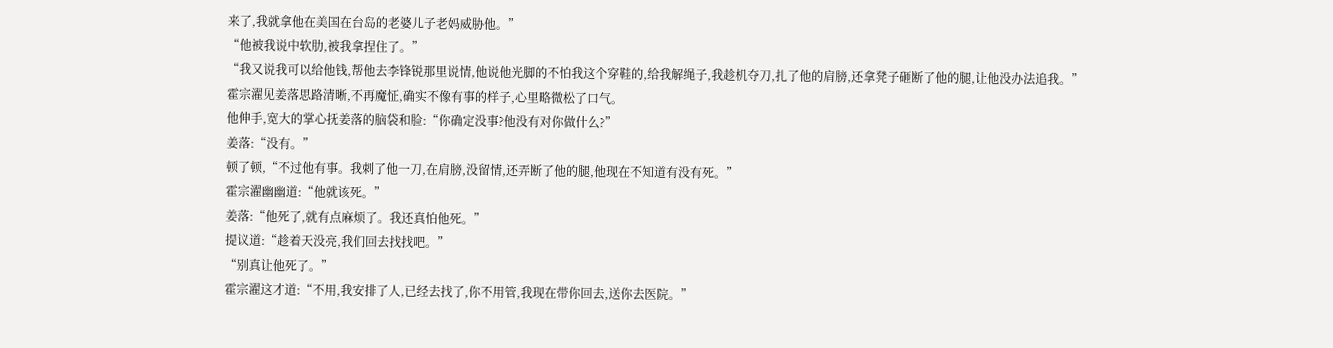来了,我就拿他在美国在台岛的老婆儿子老妈威胁他。”
“他被我说中软肋,被我拿捏住了。”
“我又说我可以给他钱,帮他去李锋锐那里说情,他说他光脚的不怕我这个穿鞋的,给我解绳子,我趁机夺刀,扎了他的肩膀,还拿凳子砸断了他的腿,让他没办法追我。”
霍宗濯见姜落思路清晰,不再魔怔,确实不像有事的样子,心里略微松了口气。
他伸手,宽大的掌心抚姜落的脑袋和脸:“你确定没事?他没有对你做什么?”
姜落:“没有。”
顿了顿,“不过他有事。我刺了他一刀,在肩膀,没留情,还弄断了他的腿,他现在不知道有没有死。”
霍宗濯幽幽道:“他就该死。”
姜落:“他死了,就有点麻烦了。我还真怕他死。”
提议道:“趁着天没亮,我们回去找找吧。”
“别真让他死了。”
霍宗濯这才道:“不用,我安排了人,已经去找了,你不用管,我现在带你回去,送你去医院。”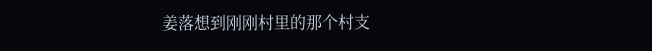姜落想到刚刚村里的那个村支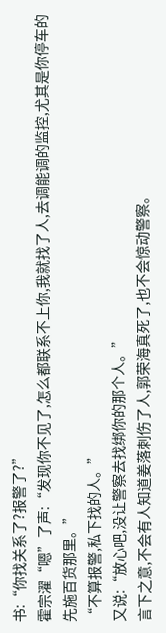书:“你找关系了?报警了?”
霍宗濯“嗯”了声:“发现你不见了,怎么都联系不上你,我就找了人,去调能调的监控,尤其是你停车的先施百货那里。”
“不算报警,私下找的人。”
又说:“放心吧,没让警察去找绑你的那个人。”
言下之意,不会有人知道姜落刺伤了人,郭荣海真死了,也不会惊动警察。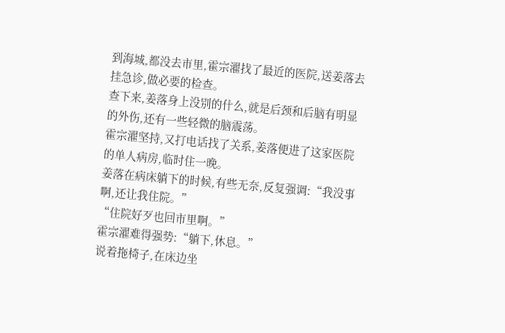到海城,都没去市里,霍宗濯找了最近的医院,送姜落去挂急诊,做必要的检查。
查下来,姜落身上没别的什么,就是后颈和后脑有明显的外伤,还有一些轻微的脑震荡。
霍宗濯坚持,又打电话找了关系,姜落便进了这家医院的单人病房,临时住一晚。
姜落在病床躺下的时候,有些无奈,反复强调:“我没事啊,还让我住院。”
“住院好歹也回市里啊。”
霍宗濯难得强势:“躺下,休息。”
说着拖椅子,在床边坐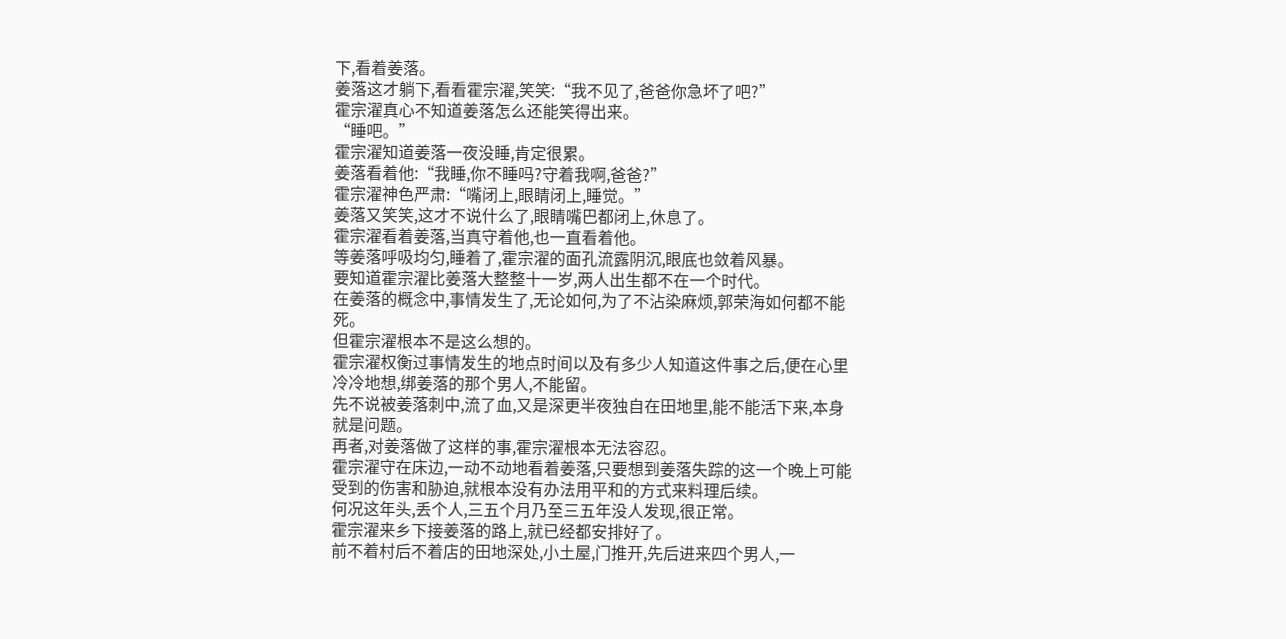下,看着姜落。
姜落这才躺下,看看霍宗濯,笑笑:“我不见了,爸爸你急坏了吧?”
霍宗濯真心不知道姜落怎么还能笑得出来。
“睡吧。”
霍宗濯知道姜落一夜没睡,肯定很累。
姜落看着他:“我睡,你不睡吗?守着我啊,爸爸?”
霍宗濯神色严肃:“嘴闭上,眼睛闭上,睡觉。”
姜落又笑笑,这才不说什么了,眼睛嘴巴都闭上,休息了。
霍宗濯看着姜落,当真守着他,也一直看着他。
等姜落呼吸均匀,睡着了,霍宗濯的面孔流露阴沉,眼底也敛着风暴。
要知道霍宗濯比姜落大整整十一岁,两人出生都不在一个时代。
在姜落的概念中,事情发生了,无论如何,为了不沾染麻烦,郭荣海如何都不能死。
但霍宗濯根本不是这么想的。
霍宗濯权衡过事情发生的地点时间以及有多少人知道这件事之后,便在心里冷冷地想,绑姜落的那个男人,不能留。
先不说被姜落刺中,流了血,又是深更半夜独自在田地里,能不能活下来,本身就是问题。
再者,对姜落做了这样的事,霍宗濯根本无法容忍。
霍宗濯守在床边,一动不动地看着姜落,只要想到姜落失踪的这一个晚上可能受到的伤害和胁迫,就根本没有办法用平和的方式来料理后续。
何况这年头,丢个人,三五个月乃至三五年没人发现,很正常。
霍宗濯来乡下接姜落的路上,就已经都安排好了。
前不着村后不着店的田地深处,小土屋,门推开,先后进来四个男人,一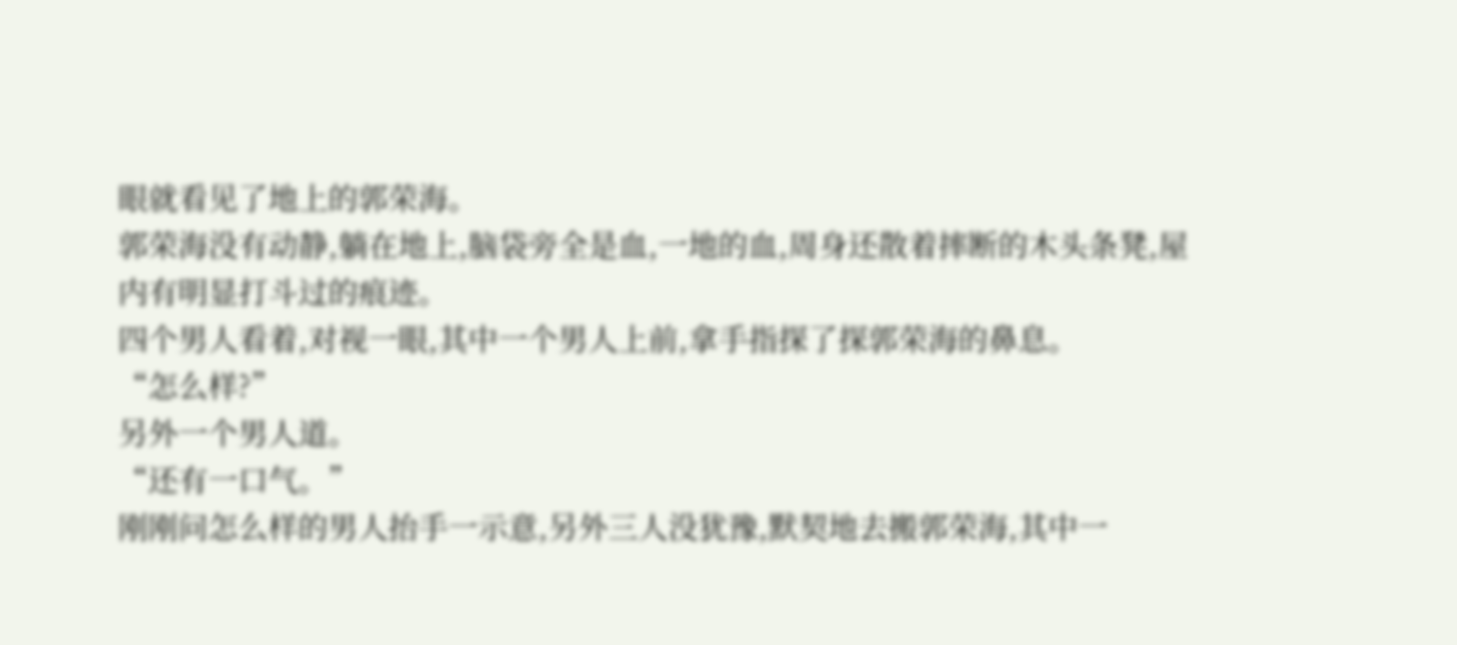眼就看见了地上的郭荣海。
郭荣海没有动静,躺在地上,脑袋旁全是血,一地的血,周身还散着摔断的木头条凳,屋内有明显打斗过的痕迹。
四个男人看着,对视一眼,其中一个男人上前,拿手指探了探郭荣海的鼻息。
“怎么样?”
另外一个男人道。
“还有一口气。”
刚刚问怎么样的男人抬手一示意,另外三人没犹豫,默契地去搬郭荣海,其中一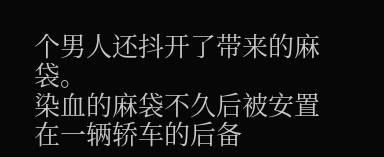个男人还抖开了带来的麻袋。
染血的麻袋不久后被安置在一辆轿车的后备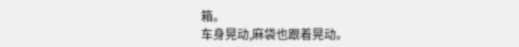箱。
车身晃动,麻袋也跟着晃动。